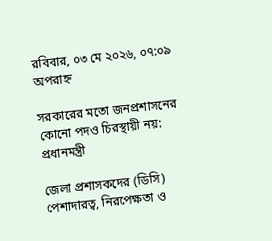রবিবার, ০৩ মে ২০২৬, ০৭:০৯ অপরাহ্ন

সরকারের মতো জনপ্রশাসনের কোনো পদও চিরস্থায়ী নয়: প্রধানমন্ত্রী

জেলা প্রশাসকদের (ডিসি) পেশাদারত্ব, নিরপেক্ষতা ও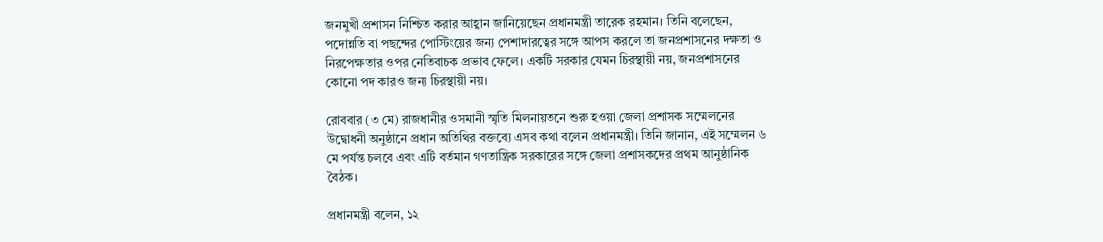জনমুখী প্রশাসন নিশ্চিত করার আহ্বান জানিয়েছেন প্রধানমন্ত্রী তারেক রহমান। তিনি বলেছেন, পদোন্নতি বা পছন্দের পোস্টিংয়ের জন্য পেশাদারত্বের সঙ্গে আপস করলে তা জনপ্রশাসনের দক্ষতা ও নিরপেক্ষতার ওপর নেতিবাচক প্রভাব ফেলে। একটি সরকার যেমন চিরস্থায়ী নয়, জনপ্রশাসনের কোনো পদ কারও জন্য চিরস্থায়ী নয়।

রোববার (৩ মে) রাজধানীর ওসমানী স্মৃতি মিলনায়তনে শুরু হওয়া জেলা প্রশাসক সম্মেলনের উদ্বোধনী অনুষ্ঠানে প্রধান অতিথির বক্তব্যে এসব কথা বলেন প্রধানমন্ত্রী। তিনি জানান, এই সম্মেলন ৬ মে পর্যন্ত চলবে এবং এটি বর্তমান গণতান্ত্রিক সরকারের সঙ্গে জেলা প্রশাসকদের প্রথম আনুষ্ঠানিক বৈঠক।

প্রধানমন্ত্রী বলেন, ১২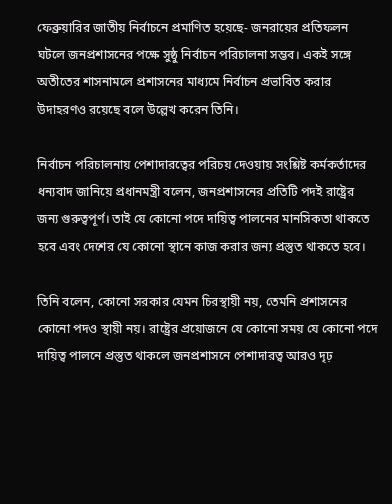ফেব্রুয়ারির জাতীয় নির্বাচনে প্রমাণিত হয়েছে- জনরায়ের প্রতিফলন ঘটলে জনপ্রশাসনের পক্ষে সুষ্ঠু নির্বাচন পরিচালনা সম্ভব। একই সঙ্গে অতীতের শাসনামলে প্রশাসনের মাধ্যমে নির্বাচন প্রভাবিত করার উদাহরণও রয়েছে বলে উল্লেখ করেন তিনি।

নির্বাচন পরিচালনায় পেশাদারত্বের পরিচয় দেওয়ায় সংশ্লিষ্ট কর্মকর্তাদের ধন্যবাদ জানিয়ে প্রধানমন্ত্রী বলেন, জনপ্রশাসনের প্রতিটি পদই রাষ্ট্রের জন্য গুরুত্বপূর্ণ। তাই যে কোনো পদে দায়িত্ব পালনের মানসিকতা থাকতে হবে এবং দেশের যে কোনো স্থানে কাজ করার জন্য প্রস্তুত থাকতে হবে।

তিনি বলেন, কোনো সরকার যেমন চিরস্থায়ী নয়, তেমনি প্রশাসনের কোনো পদও স্থায়ী নয়। রাষ্ট্রের প্রয়োজনে যে কোনো সময় যে কোনো পদে দায়িত্ব পালনে প্রস্তুত থাকলে জনপ্রশাসনে পেশাদারত্ব আরও দৃঢ়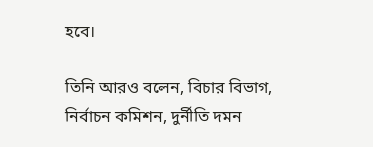হবে।

তিনি আরও বলেন, বিচার বিভাগ, নির্বাচন কমিশন, দুর্নীতি দমন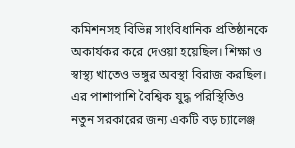কমিশনসহ বিভিন্ন সাংবিধানিক প্রতিষ্ঠানকে অকার্যকর করে দেওয়া হয়েছিল। শিক্ষা ও স্বাস্থ্য খাতেও ভঙ্গুর অবস্থা বিরাজ করছিল। এর পাশাপাশি বৈশ্বিক যুদ্ধ পরিস্থিতিও নতুন সরকারের জন্য একটি বড় চ্যালেঞ্জ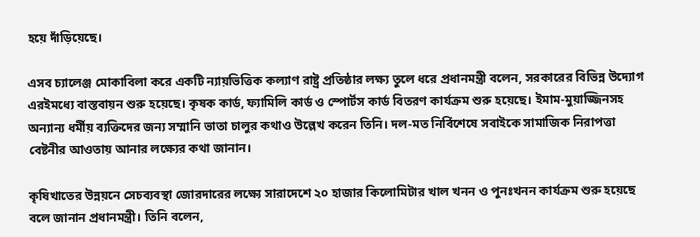হয়ে দাঁড়িয়েছে।

এসব চ্যালেঞ্জ মোকাবিলা করে একটি ন্যায়ভিত্তিক কল্যাণ রাষ্ট্র প্রতিষ্ঠার লক্ষ্য তুলে ধরে প্রধানমন্ত্রী বলেন, সরকারের বিভিন্ন উদ্যোগ এরইমধ্যে বাস্তবায়ন শুরু হয়েছে। কৃষক কার্ড, ফ্যামিলি কার্ড ও স্পোর্টস কার্ড বিতরণ কার্যক্রম শুরু হয়েছে। ইমাম-মুয়াজ্জিনসহ অন্যান্য ধর্মীয় ব্যক্তিদের জন্য সম্মানি ভাতা চালুর কথাও উল্লেখ করেন তিনি। দল-মত নির্বিশেষে সবাইকে সামাজিক নিরাপত্তা বেষ্টনীর আওতায় আনার লক্ষ্যের কথা জানান।

কৃষিখাতের উন্নয়নে সেচব্যবস্থা জোরদারের লক্ষ্যে সারাদেশে ২০ হাজার কিলোমিটার খাল খনন ও পুনঃখনন কার্যক্রম শুরু হয়েছে বলে জানান প্রধানমন্ত্রী। তিনি বলেন,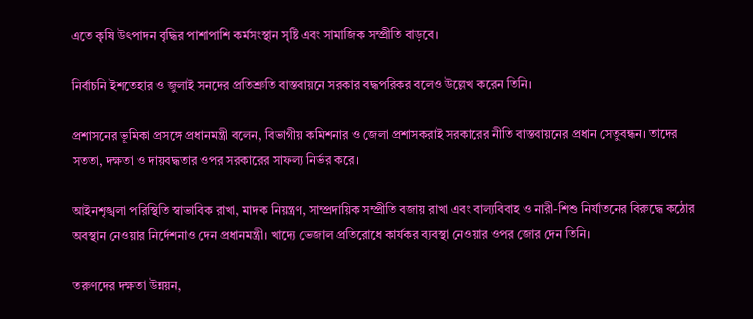এতে কৃষি উৎপাদন বৃদ্ধির পাশাপাশি কর্মসংস্থান সৃষ্টি এবং সামাজিক সম্প্রীতি বাড়বে।

নির্বাচনি ইশতেহার ও জুলাই সনদের প্রতিশ্রুতি বাস্তবায়নে সরকার বদ্ধপরিকর বলেও উল্লেখ করেন তিনি।

প্রশাসনের ভূমিকা প্রসঙ্গে প্রধানমন্ত্রী বলেন, বিভাগীয় কমিশনার ও জেলা প্রশাসকরাই সরকারের নীতি বাস্তবায়নের প্রধান সেতুবন্ধন। তাদের সততা, দক্ষতা ও দায়বদ্ধতার ওপর সরকারের সাফল্য নির্ভর করে।

আইনশৃঙ্খলা পরিস্থিতি স্বাভাবিক রাখা, মাদক নিয়ন্ত্রণ, সাম্প্রদায়িক সম্প্রীতি বজায় রাখা এবং বাল্যবিবাহ ও নারী-শিশু নির্যাতনের বিরুদ্ধে কঠোর অবস্থান নেওয়ার নির্দেশনাও দেন প্রধানমন্ত্রী। খাদ্যে ভেজাল প্রতিরোধে কার্যকর ব্যবস্থা নেওয়ার ওপর জোর দেন তিনি।

তরুণদের দক্ষতা উন্নয়ন,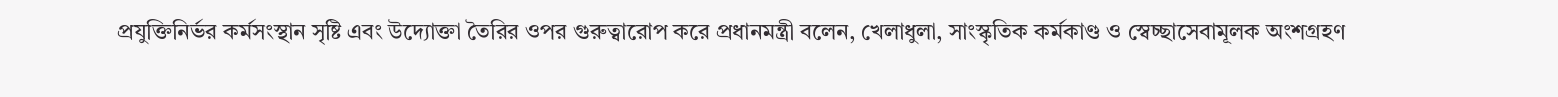প্রযুক্তিনির্ভর কর্মসংস্থান সৃষ্টি এবং উদ্যোক্তা তৈরির ওপর গুরুত্বারোপ করে প্রধানমন্ত্রী বলেন, খেলাধুলা, সাংস্কৃতিক কর্মকাণ্ড ও স্বেচ্ছাসেবামূলক অংশগ্রহণ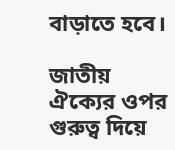বাড়াতে হবে।

জাতীয় ঐক্যের ওপর গুরুত্ব দিয়ে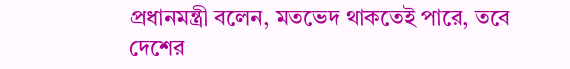প্রধানমন্ত্রী বলেন, মতভেদ থাকতেই পারে, তবে দেশের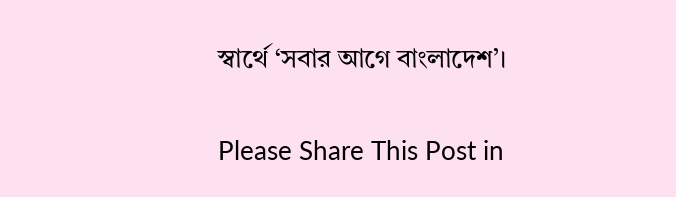স্বার্থে ‘সবার আগে বাংলাদেশ’।

Please Share This Post in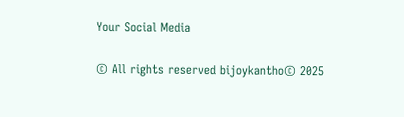Your Social Media

© All rights reserved bijoykantho© 2025